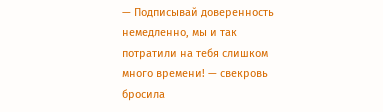— Подписывай доверенность немедленно, мы и так потратили на тебя слишком много времени! — свекровь бросила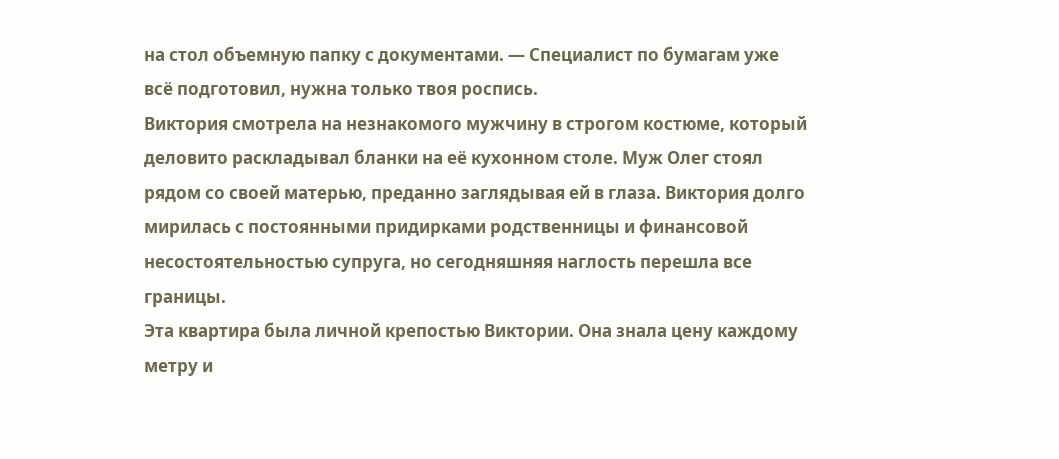на стол объемную папку с документами. — Специалист по бумагам уже всё подготовил, нужна только твоя роспись.
Виктория смотрела на незнакомого мужчину в строгом костюме, который деловито раскладывал бланки на её кухонном столе. Муж Олег стоял рядом со своей матерью, преданно заглядывая ей в глаза. Виктория долго мирилась с постоянными придирками родственницы и финансовой несостоятельностью супруга, но сегодняшняя наглость перешла все границы.
Эта квартира была личной крепостью Виктории. Она знала цену каждому метру и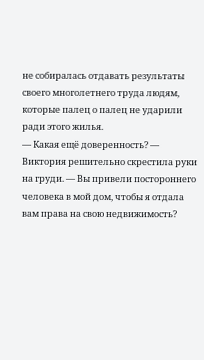не собиралась отдавать результаты своего многолетнего труда людям, которые палец о палец не ударили ради этого жилья.
— Какая ещё доверенность? — Виктория решительно скрестила руки на груди. — Вы привели постороннего человека в мой дом, чтобы я отдала вам права на свою недвижимость?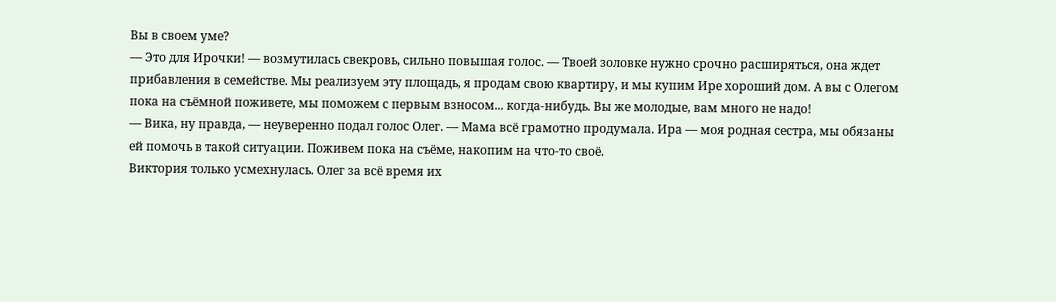Вы в своем уме?
— Это для Ирочки! — возмутилась свекровь, сильно повышая голос. — Твоей золовке нужно срочно расширяться, она ждет прибавления в семействе. Мы реализуем эту площадь, я продам свою квартиру, и мы купим Ире хороший дом. А вы с Олегом пока на съёмной поживете, мы поможем с первым взносом... когда-нибудь. Вы же молодые, вам много не надо!
— Вика, ну правда, — неуверенно подал голос Олег. — Мама всё грамотно продумала. Ира — моя родная сестра, мы обязаны ей помочь в такой ситуации. Поживем пока на съёме, накопим на что-то своё.
Виктория только усмехнулась. Олег за всё время их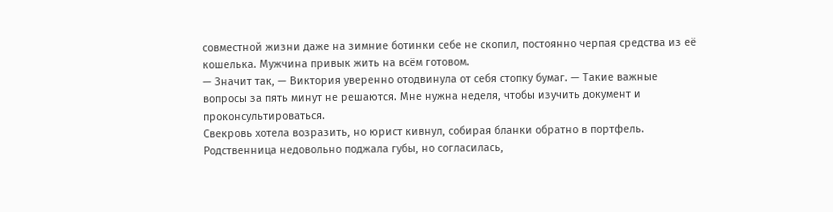совместной жизни даже на зимние ботинки себе не скопил, постоянно черпая средства из её кошелька. Мужчина привык жить на всём готовом.
— Значит так, — Виктория уверенно отодвинула от себя стопку бумаг. — Такие важные вопросы за пять минут не решаются. Мне нужна неделя, чтобы изучить документ и проконсультироваться.
Свекровь хотела возразить, но юрист кивнул, собирая бланки обратно в портфель. Родственница недовольно поджала губы, но согласилась,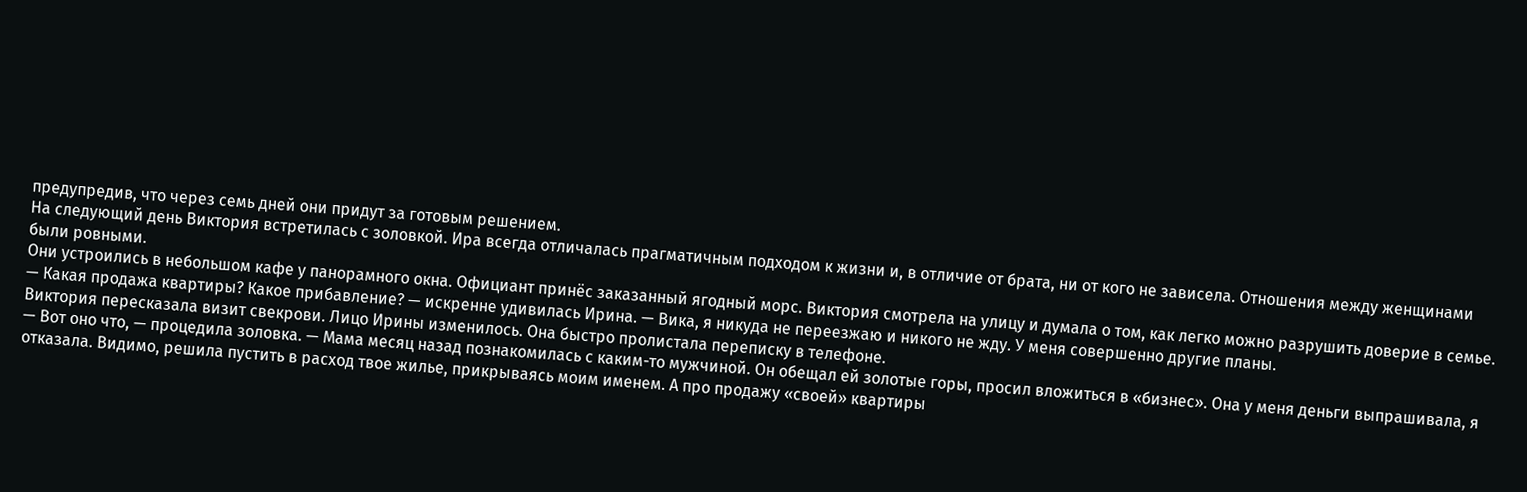предупредив, что через семь дней они придут за готовым решением.
На следующий день Виктория встретилась с золовкой. Ира всегда отличалась прагматичным подходом к жизни и, в отличие от брата, ни от кого не зависела. Отношения между женщинами были ровными.
Они устроились в небольшом кафе у панорамного окна. Официант принёс заказанный ягодный морс. Виктория смотрела на улицу и думала о том, как легко можно разрушить доверие в семье.
— Какая продажа квартиры? Какое прибавление? — искренне удивилась Ирина. — Вика, я никуда не переезжаю и никого не жду. У меня совершенно другие планы.
Виктория пересказала визит свекрови. Лицо Ирины изменилось. Она быстро пролистала переписку в телефоне.
— Вот оно что, — процедила золовка. — Мама месяц назад познакомилась с каким-то мужчиной. Он обещал ей золотые горы, просил вложиться в «бизнес». Она у меня деньги выпрашивала, я отказала. Видимо, решила пустить в расход твое жилье, прикрываясь моим именем. А про продажу «своей» квартиры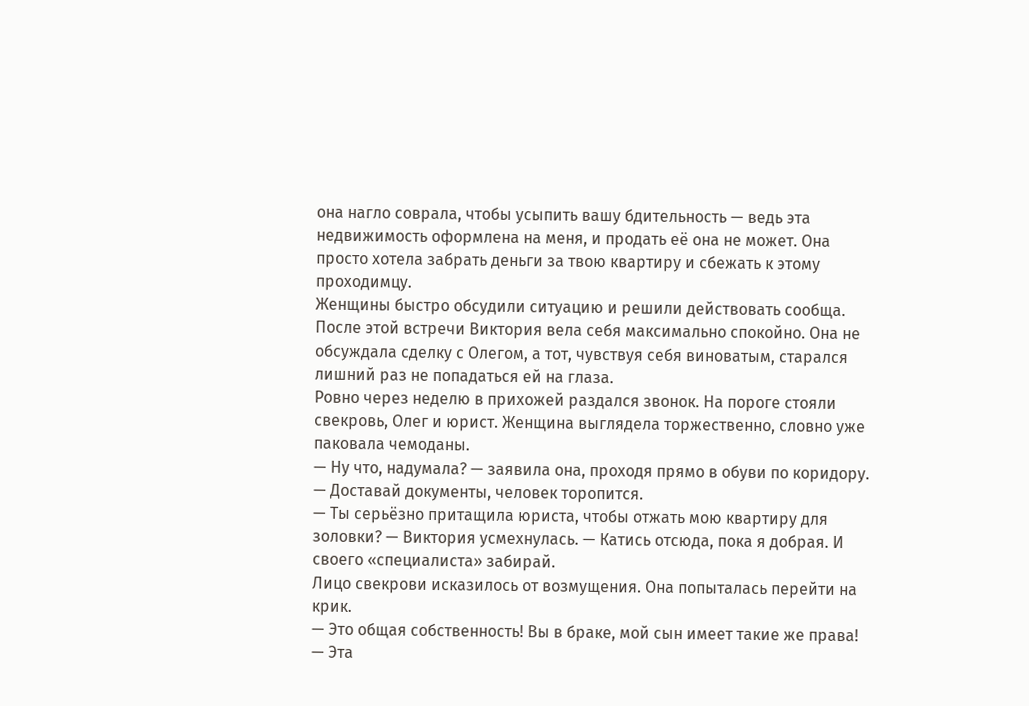она нагло соврала, чтобы усыпить вашу бдительность — ведь эта недвижимость оформлена на меня, и продать её она не может. Она просто хотела забрать деньги за твою квартиру и сбежать к этому проходимцу.
Женщины быстро обсудили ситуацию и решили действовать сообща. После этой встречи Виктория вела себя максимально спокойно. Она не обсуждала сделку с Олегом, а тот, чувствуя себя виноватым, старался лишний раз не попадаться ей на глаза.
Ровно через неделю в прихожей раздался звонок. На пороге стояли свекровь, Олег и юрист. Женщина выглядела торжественно, словно уже паковала чемоданы.
— Ну что, надумала? — заявила она, проходя прямо в обуви по коридору. — Доставай документы, человек торопится.
— Ты серьёзно притащила юриста, чтобы отжать мою квартиру для золовки? — Виктория усмехнулась. — Катись отсюда, пока я добрая. И своего «специалиста» забирай.
Лицо свекрови исказилось от возмущения. Она попыталась перейти на крик.
— Это общая собственность! Вы в браке, мой сын имеет такие же права!
— Эта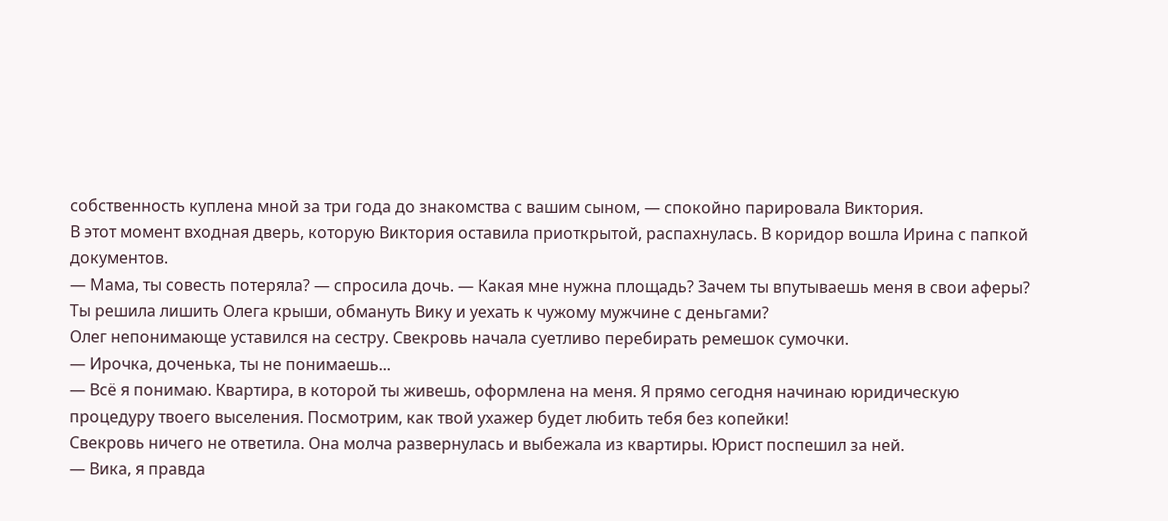собственность куплена мной за три года до знакомства с вашим сыном, — спокойно парировала Виктория.
В этот момент входная дверь, которую Виктория оставила приоткрытой, распахнулась. В коридор вошла Ирина с папкой документов.
— Мама, ты совесть потеряла? — спросила дочь. — Какая мне нужна площадь? Зачем ты впутываешь меня в свои аферы? Ты решила лишить Олега крыши, обмануть Вику и уехать к чужому мужчине с деньгами?
Олег непонимающе уставился на сестру. Свекровь начала суетливо перебирать ремешок сумочки.
— Ирочка, доченька, ты не понимаешь...
— Всё я понимаю. Квартира, в которой ты живешь, оформлена на меня. Я прямо сегодня начинаю юридическую процедуру твоего выселения. Посмотрим, как твой ухажер будет любить тебя без копейки!
Свекровь ничего не ответила. Она молча развернулась и выбежала из квартиры. Юрист поспешил за ней.
— Вика, я правда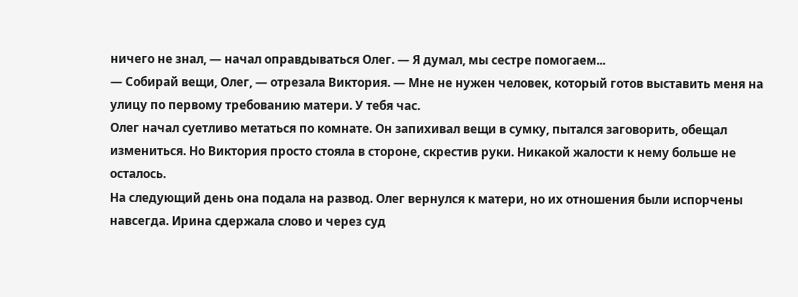ничего не знал, — начал оправдываться Олег. — Я думал, мы сестре помогаем...
— Собирай вещи, Олег, — отрезала Виктория. — Мне не нужен человек, который готов выставить меня на улицу по первому требованию матери. У тебя час.
Олег начал суетливо метаться по комнате. Он запихивал вещи в сумку, пытался заговорить, обещал измениться. Но Виктория просто стояла в стороне, скрестив руки. Никакой жалости к нему больше не осталось.
На следующий день она подала на развод. Олег вернулся к матери, но их отношения были испорчены навсегда. Ирина сдержала слово и через суд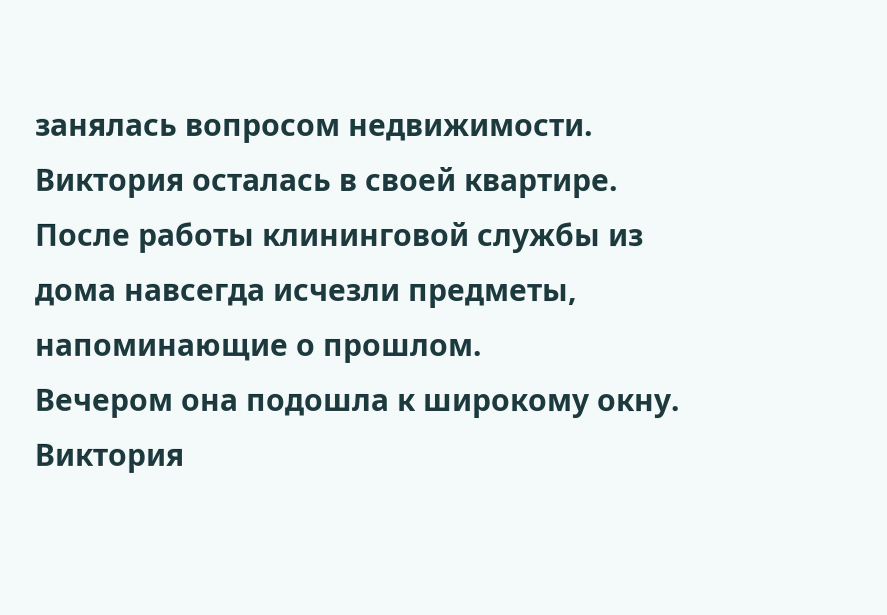занялась вопросом недвижимости.
Виктория осталась в своей квартире. После работы клининговой службы из дома навсегда исчезли предметы, напоминающие о прошлом.
Вечером она подошла к широкому окну. Виктория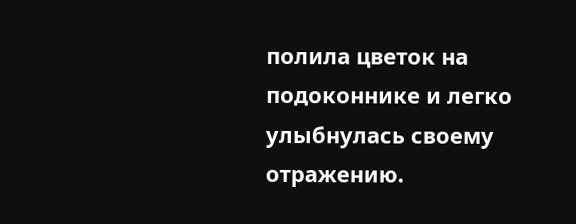полила цветок на подоконнике и легко улыбнулась своему отражению.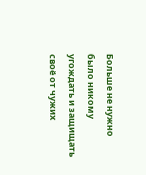Больше не нужно было никому угождать и защищать своё от чужих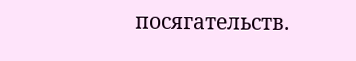посягательств.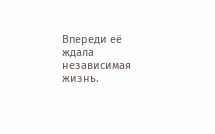Впереди её ждала независимая жизнь.